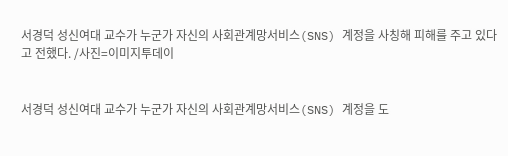서경덕 성신여대 교수가 누군가 자신의 사회관계망서비스(SNS) 계정을 사칭해 피해를 주고 있다고 전했다. /사진=이미지투데이


서경덕 성신여대 교수가 누군가 자신의 사회관계망서비스(SNS) 계정을 도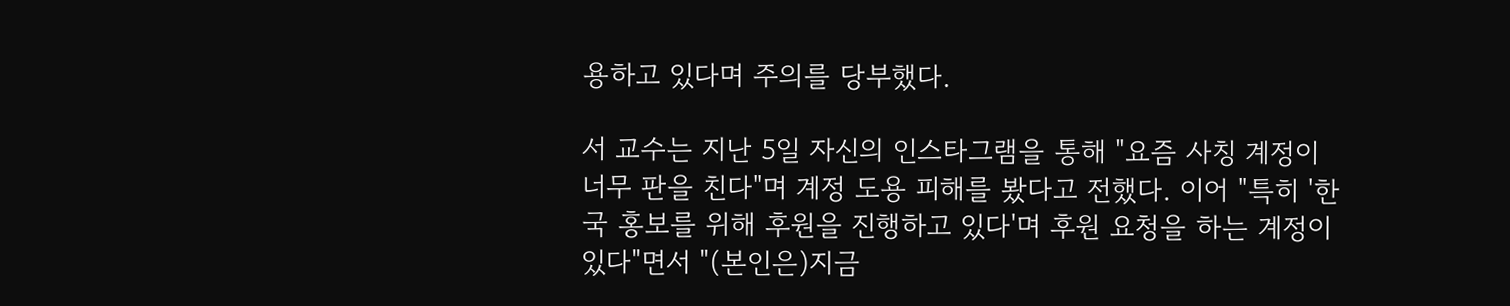용하고 있다며 주의를 당부했다.

서 교수는 지난 5일 자신의 인스타그램을 통해 "요즘 사칭 계정이 너무 판을 친다"며 계정 도용 피해를 봤다고 전했다. 이어 "특히 '한국 홍보를 위해 후원을 진행하고 있다'며 후원 요청을 하는 계정이 있다"면서 "(본인은)지금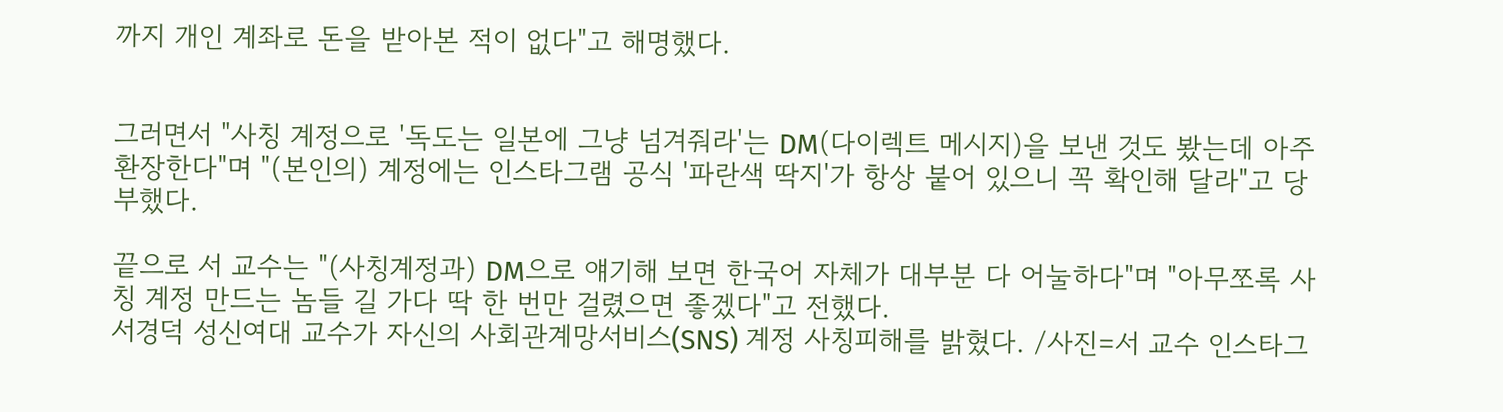까지 개인 계좌로 돈을 받아본 적이 없다"고 해명했다.


그러면서 "사칭 계정으로 '독도는 일본에 그냥 넘겨줘라'는 DM(다이렉트 메시지)을 보낸 것도 봤는데 아주 환장한다"며 "(본인의) 계정에는 인스타그램 공식 '파란색 딱지'가 항상 붙어 있으니 꼭 확인해 달라"고 당부했다.

끝으로 서 교수는 "(사칭계정과) DM으로 얘기해 보면 한국어 자체가 대부분 다 어눌하다"며 "아무쪼록 사칭 계정 만드는 놈들 길 가다 딱 한 번만 걸렸으면 좋겠다"고 전했다.
서경덕 성신여대 교수가 자신의 사회관계망서비스(SNS) 계정 사칭피해를 밝혔다. /사진=서 교수 인스타그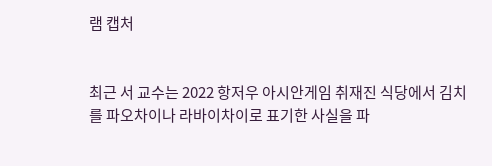램 캡처


최근 서 교수는 2022 항저우 아시안게임 취재진 식당에서 김치를 파오차이나 라바이차이로 표기한 사실을 파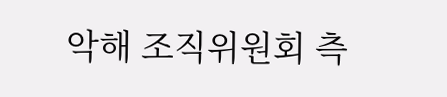악해 조직위원회 측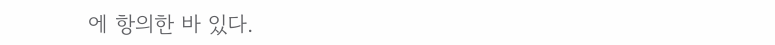에 항의한 바 있다.